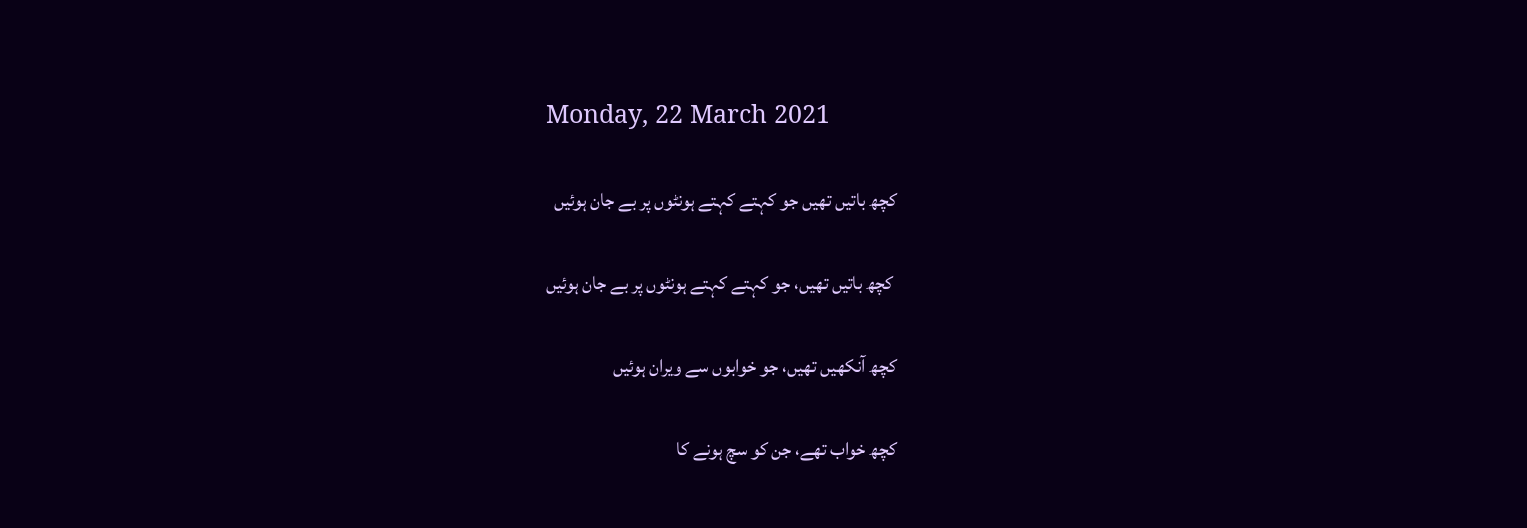Monday, 22 March 2021

کچھ باتیں تھیں جو کہتے کہتے ہونٹوں پر بے جان ہوئیں

 کچھ باتیں تھیں، جو کہتے کہتے ہونٹوں پر بے جان ہوئیں

کچھ آنکھیں تھیں، جو خوابوں سے ویران ہوئیں

کچھ خواب تھے، جن کو سچ ہونے کا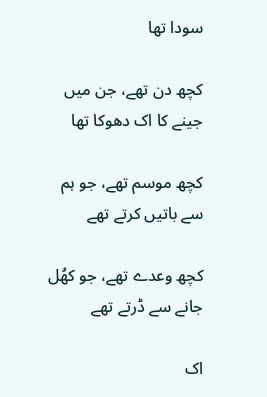سودا تھا

کچھ دن تھے، جن میں جینے کا اک دھوکا تھا

کچھ موسم تھے، جو ہم سے باتیں کرتے تھے

کچھ وعدے تھے، جو کھُل جانے سے ڈرتے تھے

اک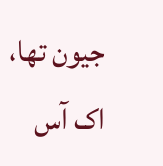جیون تھا، اک آس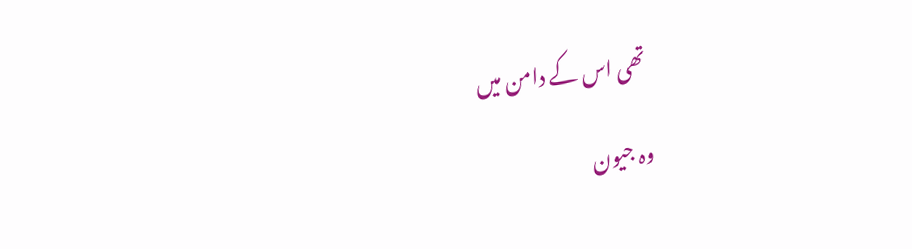تھی اس کے دامن میں

وہ جیون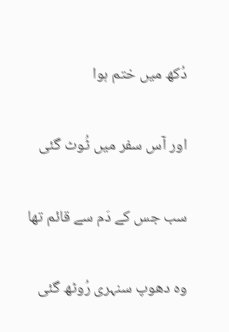دُکھ میں ختم ہوا

اور آس سفر میں ٹُوٹ گئی

سب جس کے دَم سے قائم تھا

وہ دھوپ سنہری رُوٹھ گئی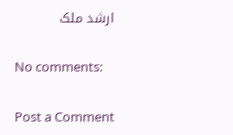ارشد ملک

No comments:

Post a Comment